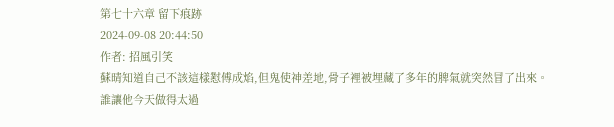第七十六章 留下痕跡
2024-09-08 20:44:50
作者: 招風引笑
蘇晴知道自己不該這樣懟傅成焰,但鬼使神差地,骨子裡被埋藏了多年的脾氣就突然冒了出來。
誰讓他今天做得太過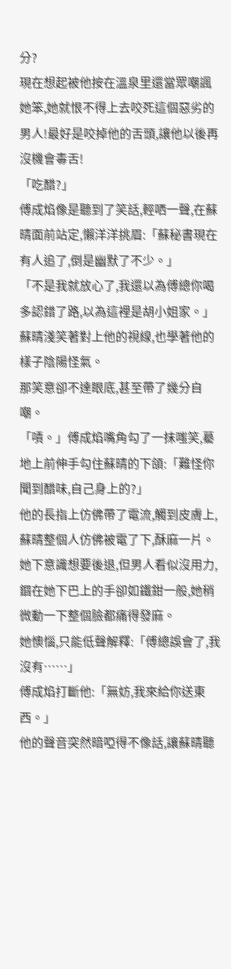分?
現在想起被他按在溫泉里還當眾嘲諷她笨,她就恨不得上去咬死這個惡劣的男人!最好是咬掉他的舌頭,讓他以後再沒機會毒舌!
「吃醋?」
傅成焰像是聽到了笑話,輕哂一聲,在蘇晴面前站定,懶洋洋挑眉:「蘇秘書現在有人追了,倒是幽默了不少。」
「不是我就放心了,我還以為傅總你喝多認錯了路,以為這裡是胡小姐家。」蘇晴淺笑著對上他的視線,也學著他的樣子陰陽怪氣。
那笑意卻不達眼底,甚至帶了幾分自嘲。
「嘖。」傅成焰嘴角勾了一抹嗤笑,驀地上前伸手勾住蘇晴的下頜:「難怪你聞到醋味,自己身上的?」
他的長指上仿佛帶了電流,觸到皮膚上,蘇晴整個人仿佛被電了下,酥麻一片。
她下意識想要後退,但男人看似沒用力,錮在她下巴上的手卻如鐵鉗一般,她稍微動一下整個臉都痛得發麻。
她懊惱,只能低聲解釋:「傅總誤會了,我沒有……」
傅成焰打斷他:「無妨,我來給你送東西。」
他的聲音突然暗啞得不像話,讓蘇晴聽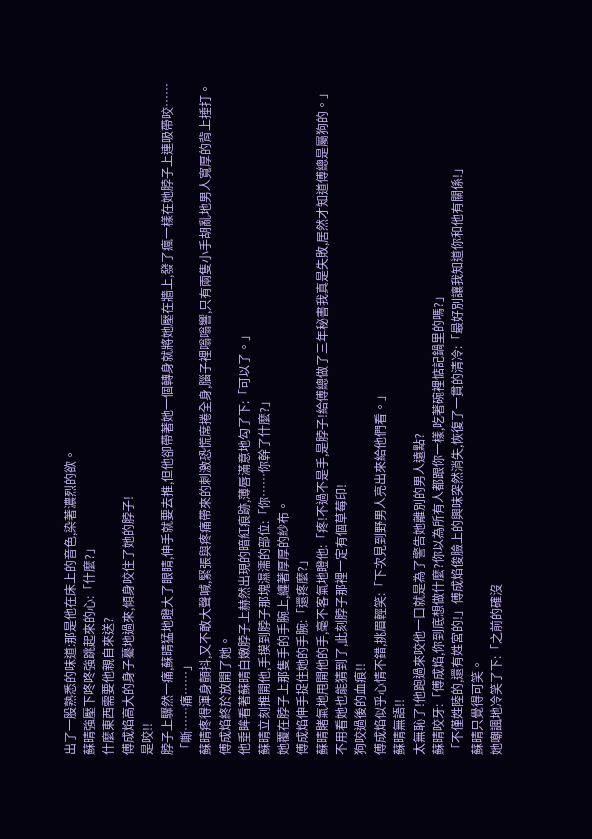出了一股熟悉的味道:那是他在床上的音色,染著濃烈的欲。
蘇晴強壓下咚咚強跳起來的心:「什麼?」
什麼東西需要他親自來送?
傅成焰高大的身子驀地過來,傾身咬住了她的脖子!
是咬!!
脖子上驟然一痛,蘇晴猛地瞪大了眼睛,伸手就要去推,但他卻帶著她一個轉身就將她壓在牆上,發了瘋一樣在她脖子上連吸帶咬……
「嘶……痛……」
蘇晴疼得渾身顫抖,又不敢大聲喊,緊張與疼痛帶來的刺激恐慌席捲全身,腦子裡嗡嗡響,只有兩隻小手胡亂地男人寬厚的背上捶打。
傅成焰終於放開了她。
他垂眸看著蘇晴白嫩脖子上赫然出現的暗紅痕跡,薄唇滿意地勾了下:「可以了。」
蘇晴立刻推開他,手摸到脖子那塊濕濡的部位:「你……你幹了什麼?」
她覆在脖子上那隻手的手腕上,纏著厚厚的紗布。
傅成焰伸手捉住她的手腕:「還疼麼?」
蘇晴賭氣地甩開他的手,毫不客氣地瞪他:「疼!不過不是手,是脖子!給傅總做了三年秘書我真是失敗,居然才知道傅總是屬狗的。」
不用看她也能猜到了,此刻脖子那裡一定有個草莓印!
狗咬過後的血痕!!
傅成焰似乎心情不錯,挑眉輕笑:「下次見到野男人亮出來給他們看。」
蘇晴無語!!
太無恥了!他跑過來咬他一口就是為了警告她離別的男人遠點?
蘇晴咬牙:「傅成焰,你到底想做什麼?你以為所有人都跟你一樣,吃著碗裡惦記鍋里的嗎?」
「不僅姓陸的,還有姓宮的!」傅成焰俊臉上的興味突然消失,恢復了一貫的清冷:「最好別讓我知道你和他有關係!」
蘇晴只覺得可笑。
她嘲諷地冷笑了下:「之前的確沒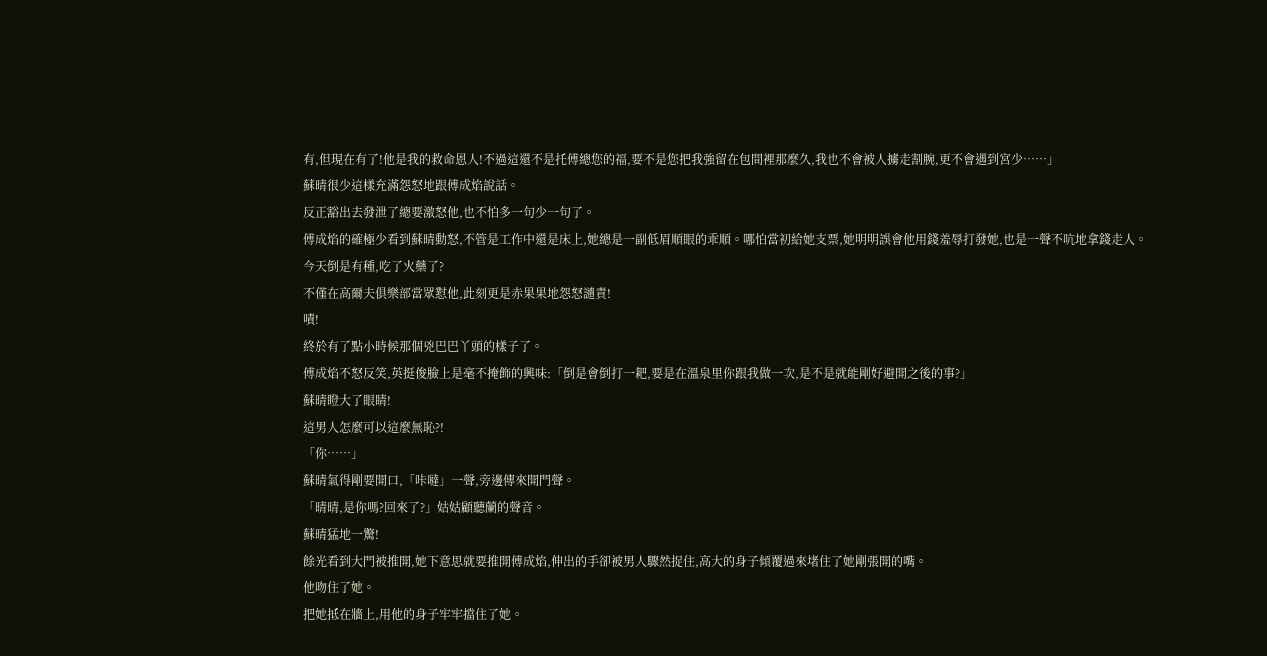有,但現在有了!他是我的救命恩人!不過這還不是托傅總您的福,要不是您把我強留在包間裡那麼久,我也不會被人擄走割腕,更不會遇到宮少……」
蘇晴很少這樣充滿怨怒地跟傅成焰說話。
反正豁出去發泄了總要激怒他,也不怕多一句少一句了。
傅成焰的確極少看到蘇晴動怒,不管是工作中還是床上,她總是一副低眉順眼的乖順。哪怕當初給她支票,她明明誤會他用錢羞辱打發她,也是一聲不吭地拿錢走人。
今天倒是有種,吃了火藥了?
不僅在高爾夫俱樂部當眾懟他,此刻更是赤果果地怨怒譴責!
嘖!
終於有了點小時候那個兇巴巴丫頭的樣子了。
傅成焰不怒反笑,英挺俊臉上是毫不掩飾的興味:「倒是會倒打一耙,要是在溫泉里你跟我做一次,是不是就能剛好避開之後的事?」
蘇晴瞪大了眼睛!
這男人怎麼可以這麼無恥?!
「你……」
蘇晴氣得剛要開口,「咔噠」一聲,旁邊傳來開門聲。
「晴晴,是你嗎?回來了?」姑姑顧聽蘭的聲音。
蘇晴猛地一驚!
餘光看到大門被推開,她下意思就要推開傅成焰,伸出的手卻被男人驟然捉住,高大的身子傾覆過來堵住了她剛張開的嘴。
他吻住了她。
把她抵在牆上,用他的身子牢牢擋住了她。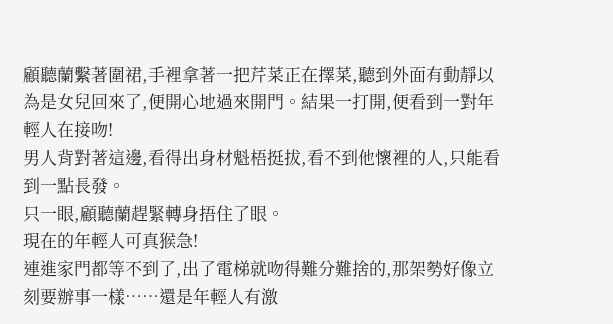顧聽蘭繫著圍裙,手裡拿著一把芹菜正在擇菜,聽到外面有動靜以為是女兒回來了,便開心地過來開門。結果一打開,便看到一對年輕人在接吻!
男人背對著這邊,看得出身材魁梧挺拔,看不到他懷裡的人,只能看到一點長發。
只一眼,顧聽蘭趕緊轉身捂住了眼。
現在的年輕人可真猴急!
連進家門都等不到了,出了電梯就吻得難分難捨的,那架勢好像立刻要辦事一樣……還是年輕人有激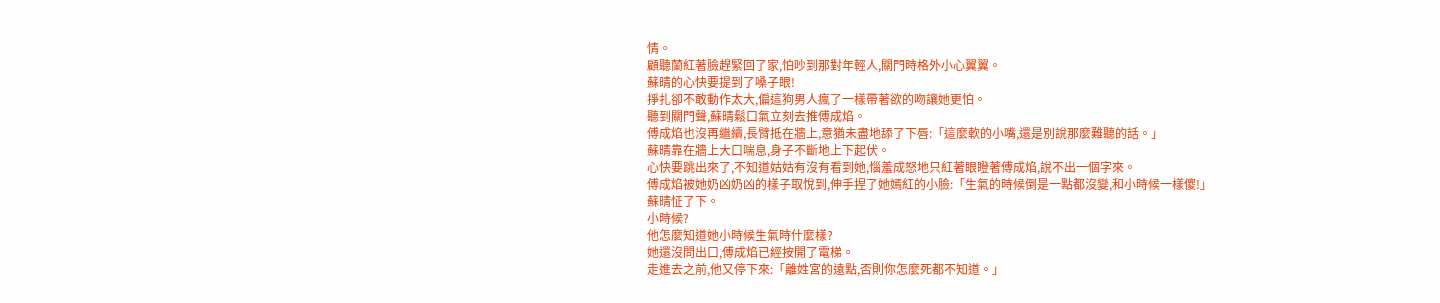情。
顧聽蘭紅著臉趕緊回了家,怕吵到那對年輕人,關門時格外小心翼翼。
蘇晴的心快要提到了嗓子眼!
掙扎卻不敢動作太大,偏這狗男人瘋了一樣帶著欲的吻讓她更怕。
聽到關門聲,蘇晴鬆口氣立刻去推傅成焰。
傅成焰也沒再繼續,長臂抵在牆上,意猶未盡地舔了下唇:「這麼軟的小嘴,還是別說那麼難聽的話。」
蘇晴靠在牆上大口喘息,身子不斷地上下起伏。
心快要跳出來了,不知道姑姑有沒有看到她,惱羞成怒地只紅著眼瞪著傅成焰,說不出一個字來。
傅成焰被她奶凶奶凶的樣子取悅到,伸手捏了她嫣紅的小臉:「生氣的時候倒是一點都沒變,和小時候一樣傻!」
蘇晴怔了下。
小時候?
他怎麼知道她小時候生氣時什麼樣?
她還沒問出口,傅成焰已經按開了電梯。
走進去之前,他又停下來:「離姓宮的遠點,否則你怎麼死都不知道。」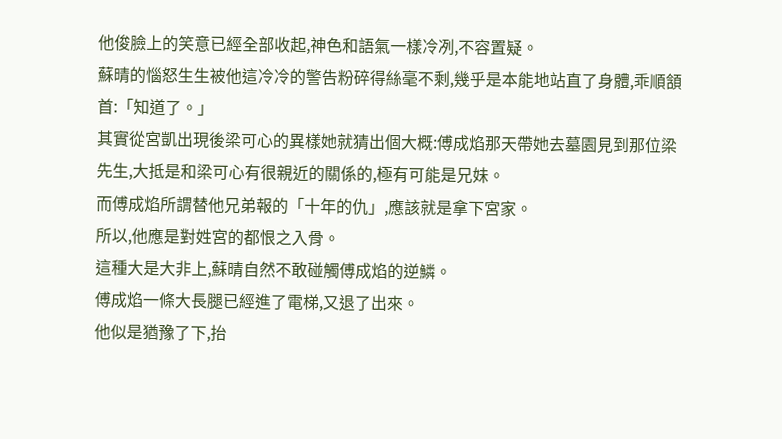他俊臉上的笑意已經全部收起,神色和語氣一樣冷冽,不容置疑。
蘇晴的惱怒生生被他這冷冷的警告粉碎得絲毫不剩,幾乎是本能地站直了身體,乖順頷首:「知道了。」
其實從宮凱出現後梁可心的異樣她就猜出個大概:傅成焰那天帶她去墓園見到那位梁先生,大抵是和梁可心有很親近的關係的,極有可能是兄妹。
而傅成焰所謂替他兄弟報的「十年的仇」,應該就是拿下宮家。
所以,他應是對姓宮的都恨之入骨。
這種大是大非上,蘇晴自然不敢碰觸傅成焰的逆鱗。
傅成焰一條大長腿已經進了電梯,又退了出來。
他似是猶豫了下,抬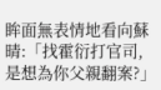眸面無表情地看向蘇晴:「找霍衍打官司,是想為你父親翻案?」